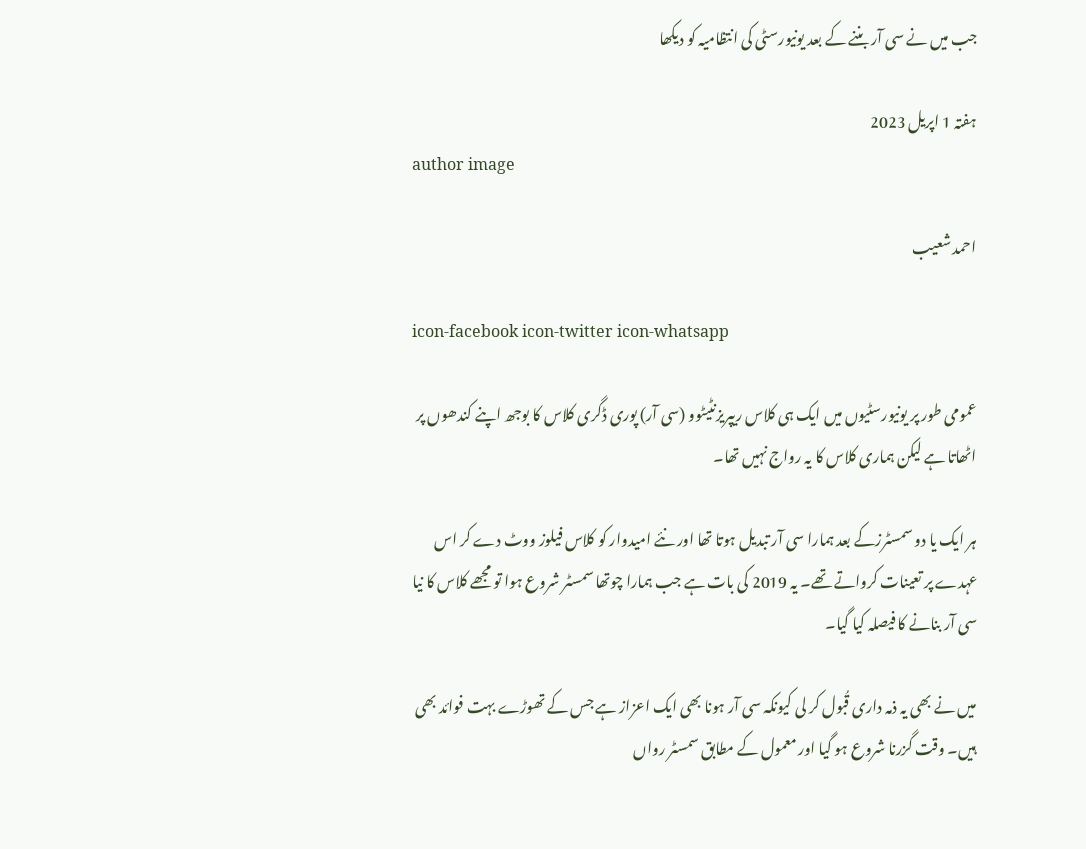جب میں نے سی آر بننے کے بعد یونیورسٹی کی انتظامیہ کو دیکھا

ہفتہ 1 اپریل 2023
author image

احمد شعیب

icon-facebook icon-twitter icon-whatsapp

عمومی طور پر یونیورسٹیوں میں ایک ہی کلاس ریپریزنٹیٹوو (سی آر) پوری ڈگری کلاس کا بوجھ اپنے کندھوں پر اٹھاتا ہے لیکن ہماری کلاس کا یہ رواج نہیں تھا۔

ہر ایک یا دو سمسٹرزکے بعد ہمارا سی آر تبدیل ہوتا تھا اور نئے امیدوار کو کلاس فیلوز ووٹ دے کر اس عہدے پر تعینات کرواتے تھے۔ یہ 2019 کی بات ہے جب ہمارا چوتھا سمسٹر شروع ہوا تو مجھے کلاس کا نیا سی آر بنانے کا فیصلہ کیا گیا۔

میں نے بھی یہ ذمہ داری قُبول کر لی کیونکہ سی آر ہونا بھی ایک اعزاز ہے جس کے تھوڑے بہت فوائد بھی ہیں۔ وقت گزرنا شروع ہو گیا اور معمول کے مطابق سمسٹر رواں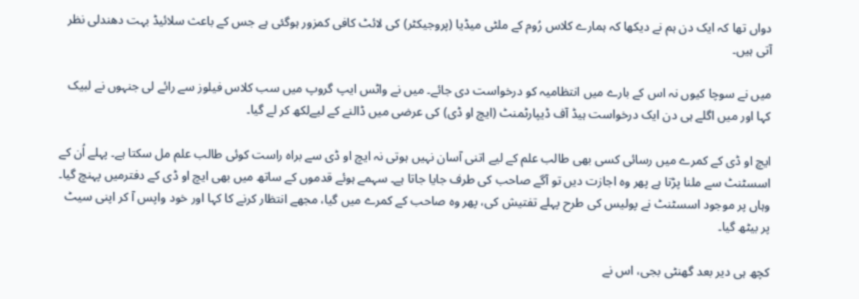دواں تھا کہ ایک دن ہم نے دیکھا کہ ہمارے کلاس رُوم کے ملٹی میڈیا (پروجیکٹر) کی لائٹ کافی کمزور ہوگئی ہے جس کے باعث سلائیڈ بہت دھندلی نظر آتی ہیں۔

میں نے سوچا کیوں نہ اس کے بارے میں انتظامیہ کو درخواست دی جائے۔ میں نے واٹس ایپ گروپ میں سب کلاس فیلوز سے رائے لی جنہوں نے لبیک کہا اور میں اگلے ہی دن ایک درخواست ہیڈ آف ڈیپارٹمنٹ (ایچ او ڈی) کی عرضی میں ڈالنے کے لیےلکھ کر لے گیا۔

ایچ او ڈی کے کمرے میں رسائی کسی بھی طالب علم کے لیے اتنی آسان نہیں ہوتی نہ ایچ او ڈی سے براہ راست کوئی طالب علم مل سکتا ہے۔ پہلے اُن کے اسسٹنٹ سے ملنا پڑتا ہے پھر وہ اجازت دیں تو آگے صاحب کی طرف جایا جاتا ہے۔ سہمے ہوئے قدموں کے ساتھ میں بھی ایچ او ڈی کے دفترمیں پہنچ گیا۔ وہاں پر موجود اسسٹنٹ نے پولیس کی طرح پہلے تفتیش کی، پھر وہ صاحب کے کمرے میں گیا، مجھے انتظار کرنے کا کہا اور خود واپس آ کر اپنی سیٹ پر بیٹھ گیا۔

کچھ ہی دیر بعد گھنٹی بجی، اس نے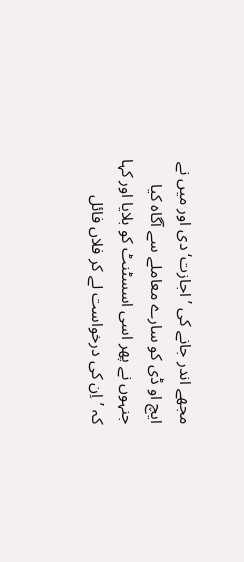مجھے اندر جانے کی ’اجازت‘ دی اور میں نے ایچ او ڈی کو سارے معاملے سے آگاہ کیا جنہوں نے پھر اسی اسسٹنٹ کو بلایا اور کہا کہ ’اِن کی درخواست لے کر فلاں فائل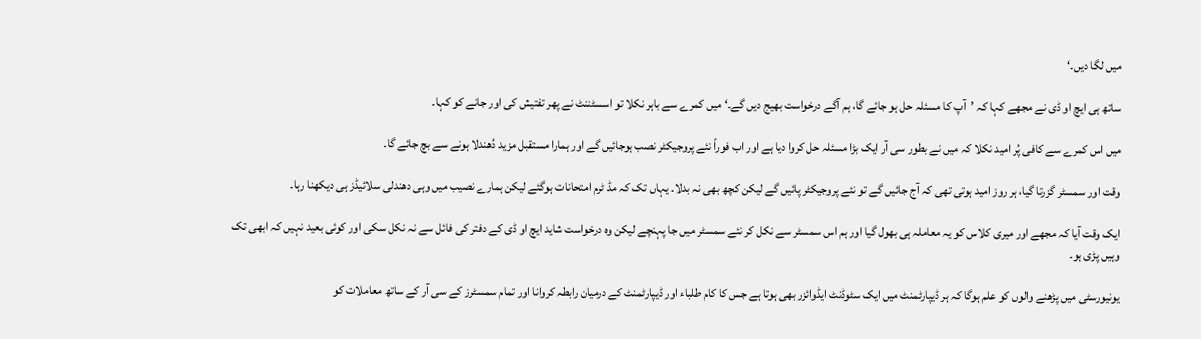میں لگا دیں۔‘

ساتھ ہی ایچ او ڈی نے مجھے کہا کہ ’آپ کا مسئلہ حل ہو جائے گا، ہم آگے درخواست بھیج دیں گے۔‘ میں کمرے سے باہر نکلا تو اسسٹننٹ نے پھر تفتیش کی اور جانے کو کہا۔

میں اس کمرے سے کافی پُر امید نکلا کہ میں نے بطور سی آر ایک بڑا مسئلہ حل کروا دیا ہے اور اب فوراً نئے پروجیکٹر نصب ہوجائیں گے اور ہمارا مستقبل مزید دُھندلا ہونے سے بچ جائے گا۔

وقت اور سمسٹر گزرتا گیا، ہر روز امید ہوتی تھی کہ آج جائیں گے تو نئے پروجیکٹر پائیں گے لیکن کچھ بھی نہ بدلا۔ یہاں تک کہ مڈ ٹرم امتحانات ہوگئے لیکن ہمارے نصیب میں وہی دھندلی سلائیڈز ہی دیکھنا رہا۔

ایک وقت آیا کہ مجھے اور میری کلاس کو یہ معاملہ ہی بھول گیا اور ہم اس سمسٹر سے نکل کر نئے سمسٹر میں جا پہنچے لیکن وہ درخواست شاید ایچ او ڈی کے دفتر کی فائل سے نہ نکل سکی اور کوئی بعید نہیں کہ ابھی تک وہیں پڑی ہو۔

یونیورسٹی میں پڑھنے والوں کو علم ہوگا کہ ہر ڈیپارٹمنٹ میں ایک سٹوڈنٹ ایڈوائزر بھی ہوتا ہے جس کا کام طلباء اور ڈیپارٹمنٹ کے درمیان رابطہ کروانا اور تمام سمسٹرز کے سی آر کے ساتھ معاملات کو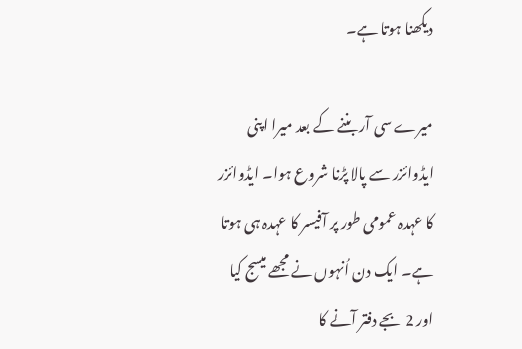دیکھنا ہوتا ہے۔

میرے سی آر بننے کے بعد میرا اپنی ایڈوائزر سے پالا پڑنا شروع ہوا۔ ایڈوائزر کا عہدہ عمومی طور پر آفیسر کا عہدہ ہی ہوتا ہے۔ ایک دن اُنہوں نے مجھے میسج کیا اور 2 بجے دفتر آنے کا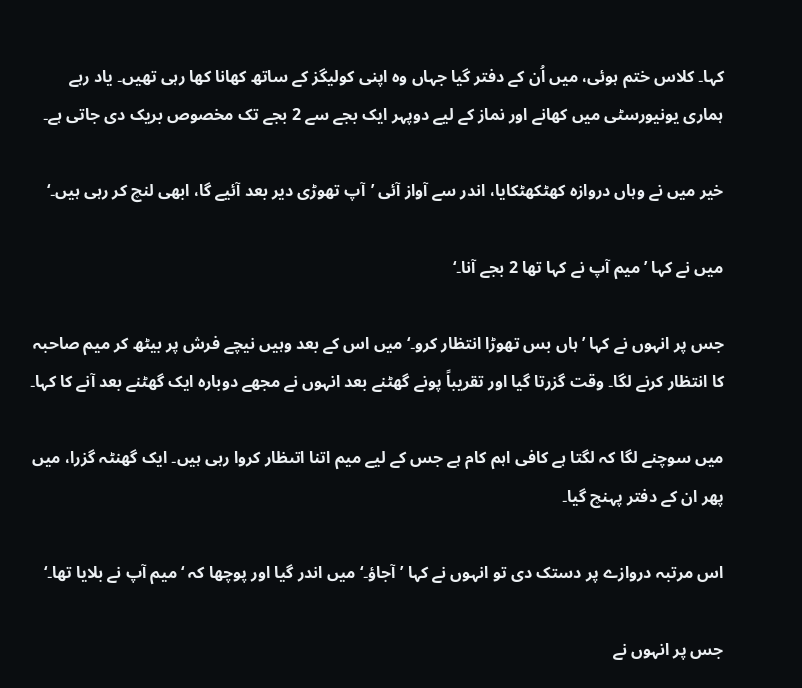کہا۔ کلاس ختم ہوئی، میں اُن کے دفتر گیا جہاں وہ اپنی کولیگز کے ساتھ کھانا کھا رہی تھیں۔ یاد رہے ہماری یونیورسٹی میں کھانے اور نماز کے لیے دوپہر ایک بجے سے 2 بجے تک مخصوص بریک دی جاتی ہے۔

خیر میں نے وہاں دروازہ کھٹکھٹکایا، اندر سے آواز آئی ’آپ تھوڑی دیر بعد آئیے گا، ابھی لنچ کر رہی ہیں۔‘

میں نے کہا ’میم آپ نے کہا تھا 2 بجے آنا۔‘

جس پر انہوں نے کہا ’ہاں بس تھوڑا انتظار کرو۔‘ میں اس کے بعد وہیں نیچے فرش پر بیٹھ کر میم صاحبہ کا انتظار کرنے لگا۔ وقت گزرتا گیا اور تقریباً پونے گھٹنے بعد انہوں نے مجھے دوبارہ ایک گھٹنے بعد آنے کا کہا۔

میں سوچنے لگا کہ لگتا ہے کافی اہم کام ہے جس کے لیے میم اتنا اتںظار کروا رہی ہیں۔ ایک گھنٹہ گزرا، میں پھر ان کے دفتر پہنچ گیا۔

اس مرتبہ دروازے پر دستک دی تو انہوں نے کہا ’آجاؤ۔‘ میں اندر گیا اور پوچھا کہ ‘میم آپ نے بلایا تھا۔‘

جس پر انہوں نے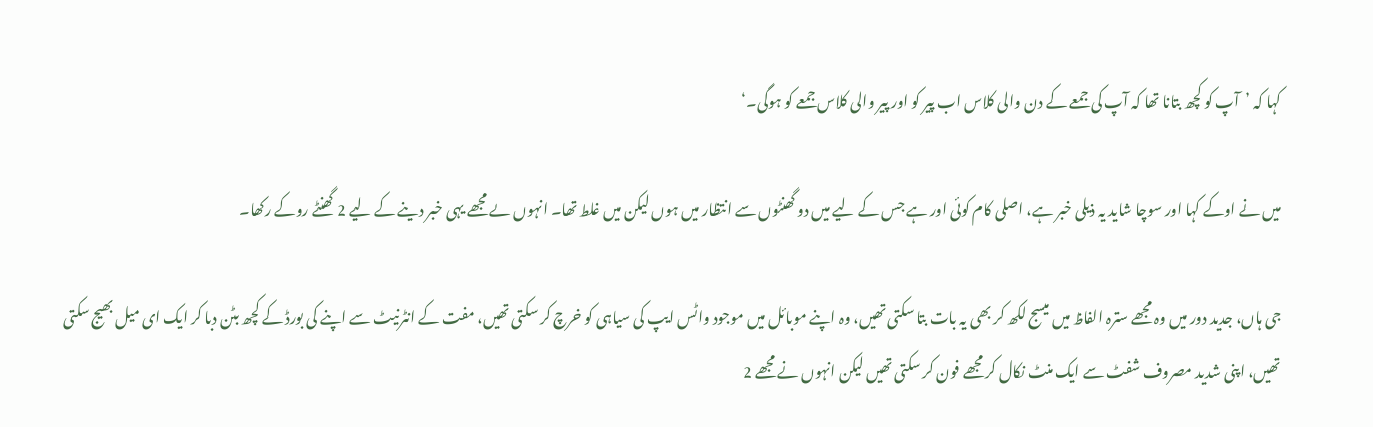کہا کہ ’آپ کو کچھ بتانا تھا کہ آپ کی جمعے کے دن والی کلاس اب پیر کو اور پیر والی کلاس جمعے کو ہوگی۔‘

میں نے اوکے کہا اور سوچا شاید یہ ذیلی خبر ہے، اصلی کام کوئی اور ہے جس کے لیے میں دو گھنٹوں سے انتظار میں ہوں لیکن میں غلط تھا۔ انہوں ںے مجھے یہی خبر دینے کے لیے 2 گھنٹے روکے رکھا۔

جی ہاں، جدید دور میں وہ مجھے سترہ الفاظ میں میسج لکھ کر بھی یہ بات بتا سکتی تھیں، وہ اپنے موبائل میں موجود واٹس ایپ کی سیاہی کو خرچ کر سکتی تھیں، مفت کے انٹرنیٹ سے اپنے کی بورڈ کے کچھ بٹن دبا کر ایک ای میل بھیج سکتی تھیں، اپنی شدید مصروف شفٹ سے ایک منٹ نکال کر مجھے فون کر سکتی تھیں لیکن انہوں نے مجھے 2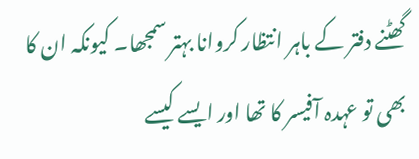گھٹنے دفتر کے باہر انتظار کروانا بہتر سمجھا۔ کیونکہ ان کا بھی تو عہدہ آفیسر کا تھا اور ایسے کیسے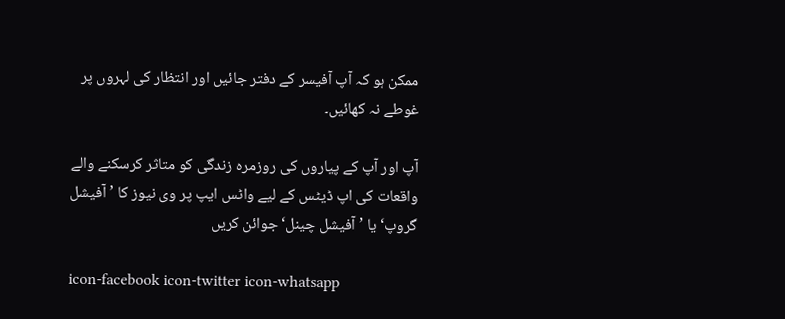ممکن ہو کہ آپ آفیسر کے دفتر جائیں اور انتظار کی لہروں پر غوطے نہ کھائیں۔

آپ اور آپ کے پیاروں کی روزمرہ زندگی کو متاثر کرسکنے والے واقعات کی اپ ڈیٹس کے لیے واٹس ایپ پر وی نیوز کا ’آفیشل گروپ‘ یا ’آفیشل چینل‘ جوائن کریں

icon-facebook icon-twitter icon-whatsapp